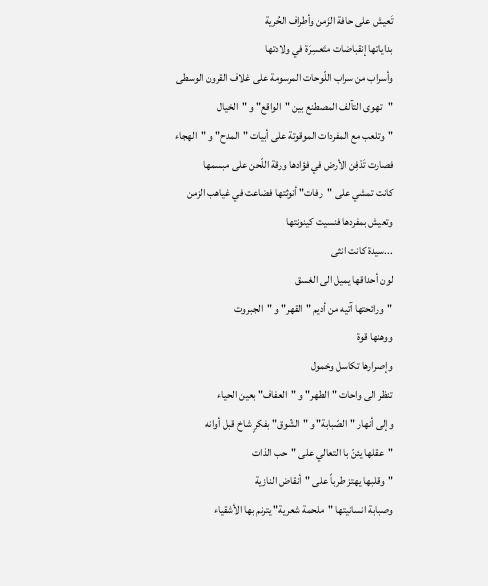تَعيش على حافة الزَمن وأطراف الحُرية
بداياتها إنقباضات متَعسِرَة في ولادتها
وأسراب من سراب اللّوحات المرسومة على غلاف القرون الوسطى
"تهوى التآلف المصطنع بين "الواقع" و "الخيال
"وتلعب مع المفردات الموقوتة على أبيات "المدح" و "الهجاء
فصارت تَدْفِن الأرض في فؤادها ورقة اللّحن على مبسمها
كانت تمشي على "رفات" أنوثتها فضاعت في غياهب الزمن
وتعيش بمفردها فنسيت كينونتها
...سيدة كانت انثى
لون أحداقها يميل الى الغسق
"ورائحتها آتيه من أديم "القهر" و "الجبروت
ووهنها قوة
وإصرارها تكاسل وخمول
تنظر الى واحات "الطهر" و "العفاف" بعين الحياء
وإلى أنهار "الصّبابة" و "الشّوق" بفكرٍ شاخ قبل أوانه
"عقلها يئنّ با التعالي على "حب الذات
"وقلبها يهتز طرباً على "أنقاض النازية
وصبابة انسانيتها "ملحمة شعرية" يترنم بها الأشقياء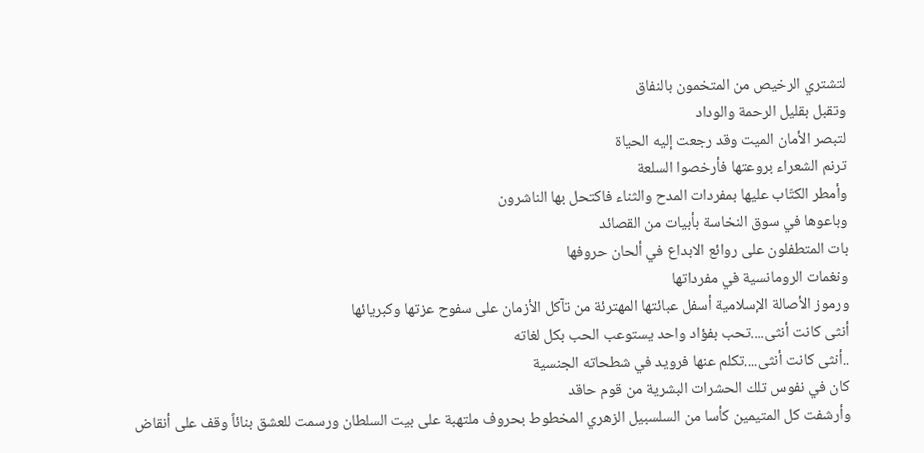لتشتري الرخيص من المتخمون بالنفاق
وتقبل بقليل الرحمة والوداد
لتبصر الأمان الميت وقد رجعت إليه الحياة
ترنم الشعراء بروعتها فأرخصوا السلعة
وأمطر الكتّاب عليها بمفردات المدح والثناء فاكتحل بها الناشرون
وباعوها في سوق النخاسة بأبيات من القصائد
بات المتطفلون على روائع الابداع في ألحان حروفها
ونغمات الرومانسية في مفرداتها
ورموز الأصالة الإسلامية أسفل عبائتها المهترئة من تآكل الأزمان على سفوح عزتها وكبريائها
أنثى كانت أنثى....تحب بفؤاد واحد يستوعب الحب بكل لغاته
..أنثى كانت أنثى....تكلم عنها فرويد في شطحاته الجنسية
كان في نفوس تلك الحشرات البشرية من قوم حاقد
وأرشفت كل المتيمين كأسا من السلسبيل الزهري المخطوط بحروف ملتهبة على بيت السلطان ورسمت للعشق بنائاً وقف على أنقاض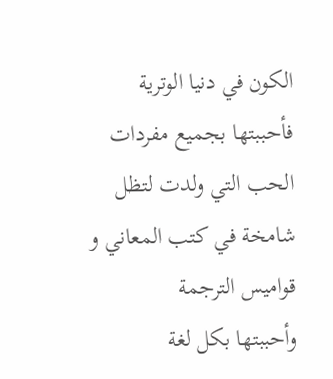الكون في دنيا الوترية
فأحببتها بجميع مفردات الحب التي ولدت لتظل شامخة في كتب المعاني و قواميس الترجمة
وأحببتها بكل لغة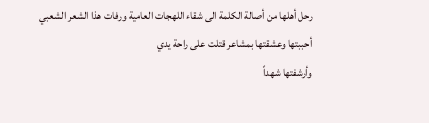رحل أهلها من أصالة الكلمة الى شقاء اللهجات العامية ورفات هذا الشعر الشعبي
أحببتها وعشقتها بمشاعر قتلت على راحة يدي
وأرشفتها شهداً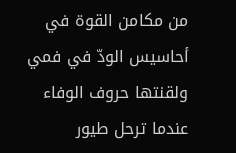من مكامن القوة في أحاسيس الودّ في فمي
ولقنتها حروف الوفاء عندما ترحل طيور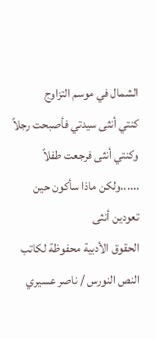الشمال في موسم التزاوج
كنتي أنثى سيدتي فأصبحت رجلاً
وكنتي أنثى فرجعت طفلاً
......ولكن ماذا سأكون حين تعودين أنثى
الحقوق الأدبية محفوظة لكاتب النص النورس / ناصر عسيري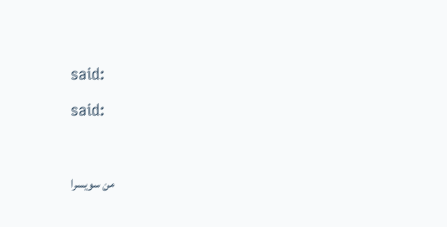said:

said:



من سويسرا